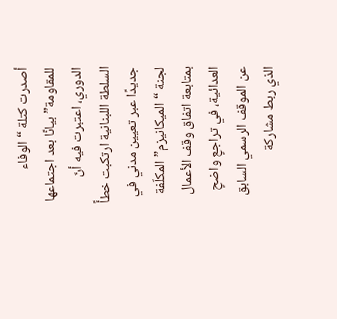أصدرت كتلة “الوفاء للمقاومة” بيانًا بعد اجتماعها الدوري، اعتبرت فيه أنّ السلطة اللبنانية ارتكبت خطأً جديدًا عبر تعيين مدني في لجنة “الميكانيزم” المكلّفة بمتابعة اتفاق وقف الأعمال العدائية، في تراجعٍ واضحٍ عن الموقف الرسمي السابق الذي ربط مشاركة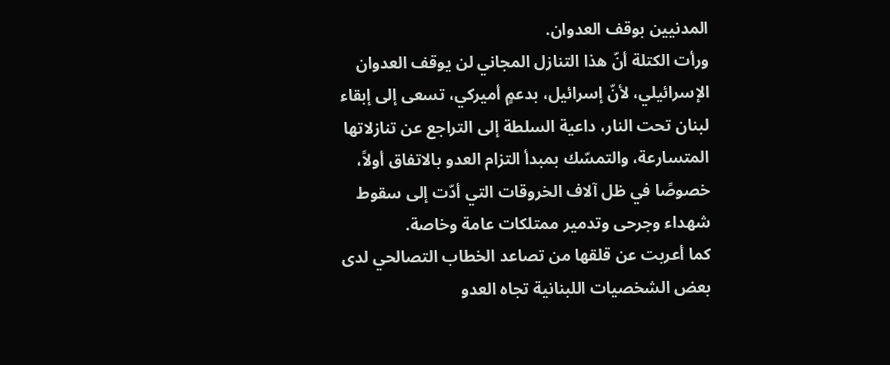المدنيين بوقف العدوان.
ورأت الكتلة أنّ هذا التنازل المجاني لن يوقف العدوان الإسرائيلي، لأنّ إسرائيل، بدعمٍ أميركي، تسعى إلى إبقاء لبنان تحت النار، داعية السلطة إلى التراجع عن تنازلاتها المتسارعة، والتمسّك بمبدأ التزام العدو بالاتفاق أولاً، خصوصًا في ظل آلاف الخروقات التي أدّت إلى سقوط شهداء وجرحى وتدمير ممتلكات عامة وخاصة.
كما أعربت عن قلقها من تصاعد الخطاب التصالحي لدى بعض الشخصيات اللبنانية تجاه العدو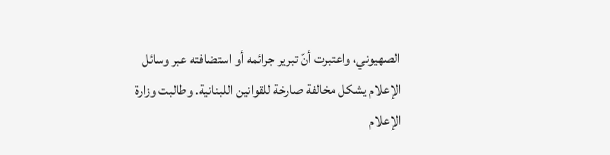الصهيوني، واعتبرت أنّ تبرير جرائمه أو استضافته عبر وسائل الإعلام يشكل مخالفة صارخة للقوانين اللبنانية. وطالبت وزارة الإعلام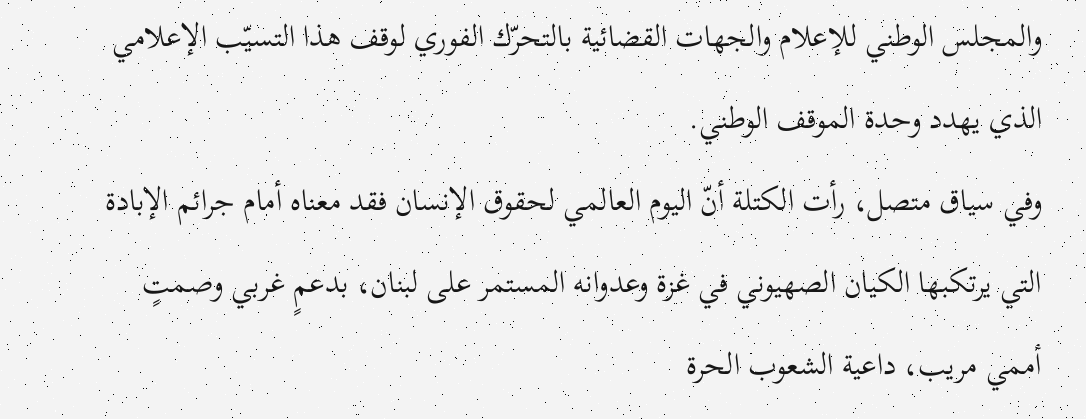والمجلس الوطني للإعلام والجهات القضائية بالتحرّك الفوري لوقف هذا التسيّب الإعلامي الذي يهدد وحدة الموقف الوطني.
وفي سياق متصل، رأت الكتلة أنّ اليوم العالمي لحقوق الإنسان فقد معناه أمام جرائم الإبادة التي يرتكبها الكيان الصهيوني في غزة وعدوانه المستمر على لبنان، بدعمٍ غربي وصمتٍ أممي مريب، داعية الشعوب الحرة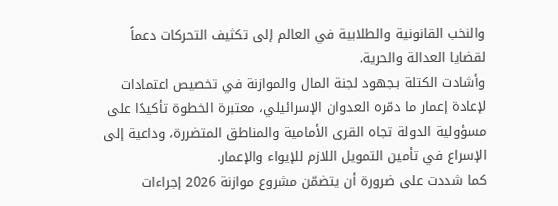والنخب القانونية والطلابية في العالم إلى تكثيف التحركات دعماً لقضايا العدالة والحرية.
وأشادت الكتلة بـجهود لجنة المال والموازنة في تخصيص اعتمادات لإعادة إعمار ما دمّره العدوان الإسرائيلي، معتبرة الخطوة تأكيدًا على مسؤولية الدولة تجاه القرى الأمامية والمناطق المتضررة، وداعية إلى الإسراع في تأمين التمويل اللازم للإيواء والإعمار.
كما شددت على ضرورة أن يتضمّن مشروع موازنة 2026 إجراءات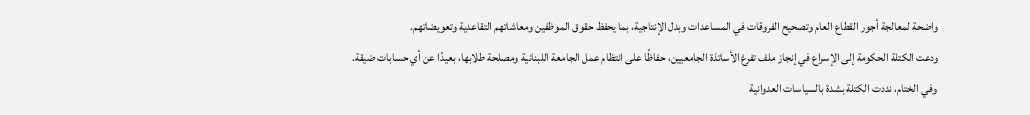واضحة لمعالجة أجور القطاع العام وتصحيح الفروقات في المساعدات وبدل الإنتاجية، بما يحفظ حقوق الموظفين ومعاشاتهم التقاعدية وتعويضاتهم.
ودعت الكتلة الحكومة إلى الإسراع في إنجاز ملف تفرغ الأساتذة الجامعيين، حفاظًا على انتظام عمل الجامعة اللبنانية ومصلحة طلابها، بعيدًا عن أي حسابات ضيقة.
وفي الختام، نددت الكتلة بشدة بالسياسات العدوانية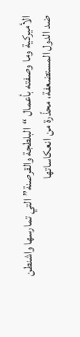الأميركية وما وصفته بأعمال “البلطجة والقرصنة” التي تمارسها واشنطن ضد الدول المستضعفة، محذّرة من انعكاساتها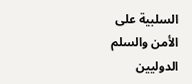السلبية على الأمن والسلم الدوليين